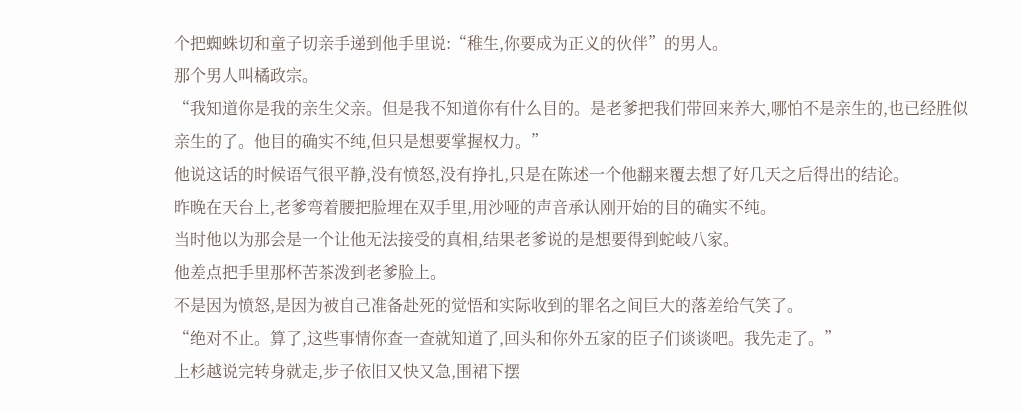个把蜘蛛切和童子切亲手递到他手里说:“稚生,你要成为正义的伙伴”的男人。
那个男人叫橘政宗。
“我知道你是我的亲生父亲。但是我不知道你有什么目的。是老爹把我们带回来养大,哪怕不是亲生的,也已经胜似亲生的了。他目的确实不纯,但只是想要掌握权力。”
他说这话的时候语气很平静,没有愤怒,没有挣扎,只是在陈述一个他翻来覆去想了好几天之后得出的结论。
昨晚在天台上,老爹弯着腰把脸埋在双手里,用沙哑的声音承认刚开始的目的确实不纯。
当时他以为那会是一个让他无法接受的真相,结果老爹说的是想要得到蛇岐八家。
他差点把手里那杯苦茶泼到老爹脸上。
不是因为愤怒,是因为被自己准备赴死的觉悟和实际收到的罪名之间巨大的落差给气笑了。
“绝对不止。算了,这些事情你查一查就知道了,回头和你外五家的臣子们谈谈吧。我先走了。”
上杉越说完转身就走,步子依旧又快又急,围裙下摆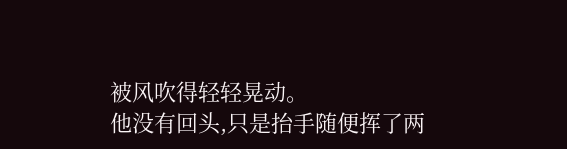被风吹得轻轻晃动。
他没有回头,只是抬手随便挥了两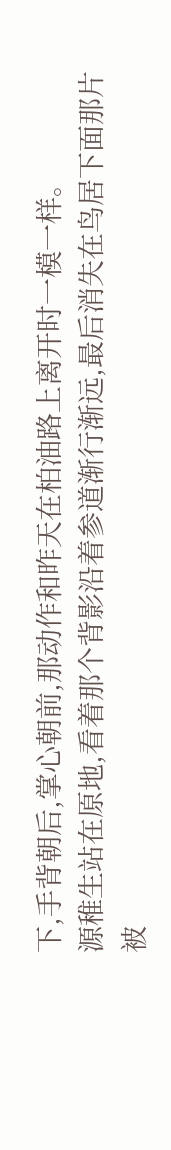下,手背朝后,掌心朝前,那动作和昨天在柏油路上离开时一模一样。
源稚生站在原地,看着那个背影沿着参道渐行渐远,最后消失在鸟居下面那片被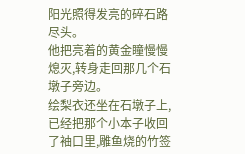阳光照得发亮的碎石路尽头。
他把亮着的黄金瞳慢慢熄灭,转身走回那几个石墩子旁边。
绘梨衣还坐在石墩子上,已经把那个小本子收回了袖口里,雕鱼烧的竹签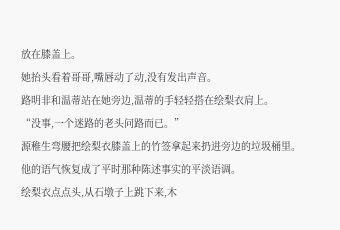放在膝盖上。
她抬头看着哥哥,嘴唇动了动,没有发出声音。
路明非和温蒂站在她旁边,温蒂的手轻轻搭在绘梨衣肩上。
“没事,一个迷路的老头问路而已。”
源稚生弯腰把绘梨衣膝盖上的竹签拿起来扔进旁边的垃圾桶里。
他的语气恢复成了平时那种陈述事实的平淡语调。
绘梨衣点点头,从石墩子上跳下来,木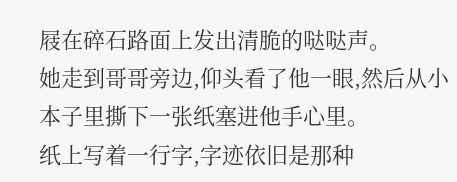屐在碎石路面上发出清脆的哒哒声。
她走到哥哥旁边,仰头看了他一眼,然后从小本子里撕下一张纸塞进他手心里。
纸上写着一行字,字迹依旧是那种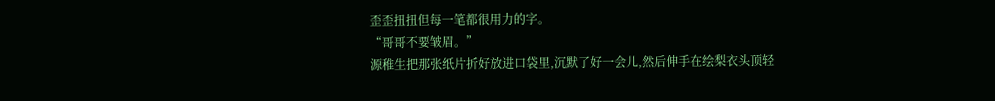歪歪扭扭但每一笔都很用力的字。
“哥哥不要皱眉。”
源稚生把那张纸片折好放进口袋里,沉默了好一会儿,然后伸手在绘梨衣头顶轻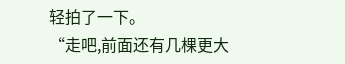轻拍了一下。
“走吧,前面还有几棵更大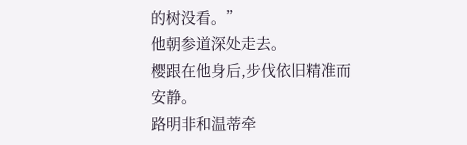的树没看。”
他朝参道深处走去。
樱跟在他身后,步伐依旧精准而安静。
路明非和温蒂牵